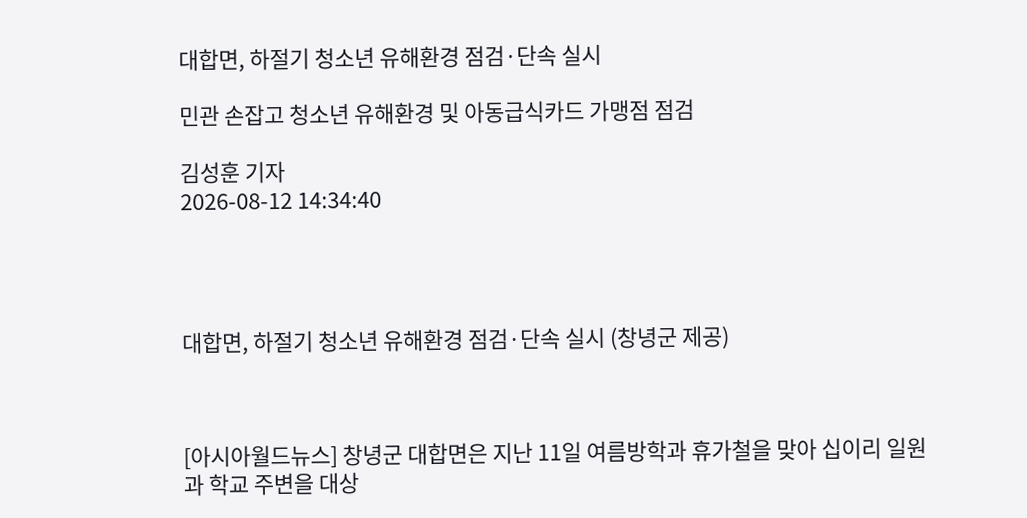대합면, 하절기 청소년 유해환경 점검·단속 실시

민관 손잡고 청소년 유해환경 및 아동급식카드 가맹점 점검

김성훈 기자
2026-08-12 14:34:40




대합면, 하절기 청소년 유해환경 점검·단속 실시 (창녕군 제공)



[아시아월드뉴스] 창녕군 대합면은 지난 11일 여름방학과 휴가철을 맞아 십이리 일원과 학교 주변을 대상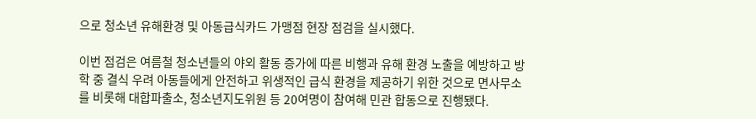으로 청소년 유해환경 및 아동급식카드 가맹점 현장 점검을 실시했다.

이번 점검은 여름철 청소년들의 야외 활동 증가에 따른 비행과 유해 환경 노출을 예방하고 방학 중 결식 우려 아동들에게 안전하고 위생적인 급식 환경을 제공하기 위한 것으로 면사무소를 비롯해 대합파출소, 청소년지도위원 등 20여명이 참여해 민관 합동으로 진행됐다.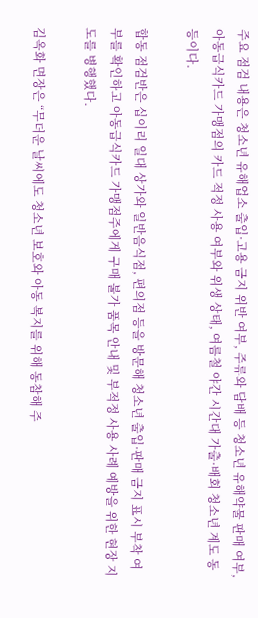주요 점검 내용은 청소년 유해업소 출입·고용 금지 위반 여부, 주류와 담배 등 청소년 유해약물 판매 여부, 아동급식카드 가맹점의 카드 적정 사용 여부와 위생 상태, 여름철 야간 시간대 가출·배회 청소년 계도 동 등이다.

합동 점검반은 십이리 일대 상가와 일반음식점, 편의점 등을 방문해 청소년 출입·판매 금지 표시 부착 여부를 확인하고 아동급식카드 가맹점주에게 구매 불가 품목 안내 및 부적정 사용 사례 예방을 위한 현장 지도를 병행했다.

김옥화 면장은 “무더운 날씨에도 청소년 보호와 아동 복지를 위해 동참해 주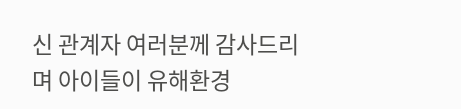신 관계자 여러분께 감사드리며 아이들이 유해환경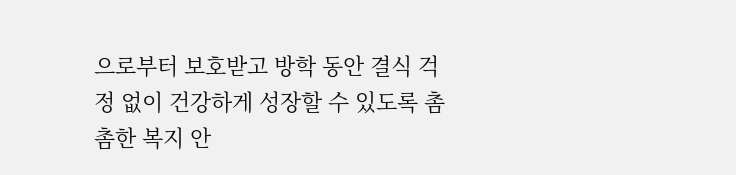으로부터 보호받고 방학 동안 결식 걱정 없이 건강하게 성장할 수 있도록 촘촘한 복지 안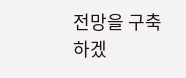전망을 구축하겠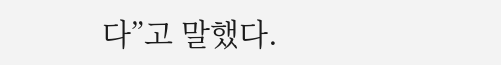다”고 말했다.